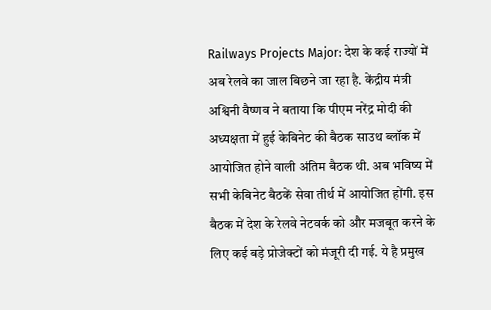Railways Projects Major: देश के कई राज्यों में अब रेलवे का जाल बिछने जा रहा है. केंद्रीय मंत्री अश्विनी वैष्णव ने बताया कि पीएम नरेंद्र मोदी की अध्यक्षता में हुई केबिनेट की बैठक साउथ ब्लॉक में आयोजित होने वाली अंतिम बैठक थी. अब भविष्य में सभी केबिनेट बैठकें सेवा तीर्थ में आयोजित होंगी. इस बैठक में देश के रेलवे नेटवर्क को और मजबूत करने के लिए कई बड़े प्रोजेक्टों को मंजूरी दी गई. ये है प्रमुख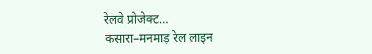रेलवे प्रोजेक्ट…
कसारा–मनमाड़ रेल लाइन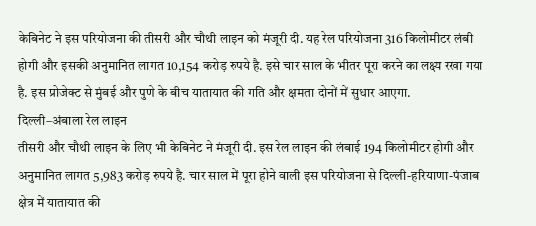केबिनेट ने इस परियोजना की तीसरी और चौथी लाइन को मंजूरी दी. यह रेल परियोजना 316 किलोमीटर लंबी होगी और इसकी अनुमानित लागत 10,154 करोड़ रुपये है. इसे चार साल के भीतर पूरा करने का लक्ष्य रखा गया है. इस प्रोजेक्ट से मुंबई और पुणे के बीच यातायात की गति और क्षमता दोनों में सुधार आएगा.
दिल्ली–अंबाला रेल लाइन
तीसरी और चौथी लाइन के लिए भी केबिनेट ने मंजूरी दी. इस रेल लाइन की लंबाई 194 किलोमीटर होगी और अनुमानित लागत 5,983 करोड़ रुपये है. चार साल में पूरा होने वाली इस परियोजना से दिल्ली-हरियाणा-पंजाब क्षेत्र में यातायात की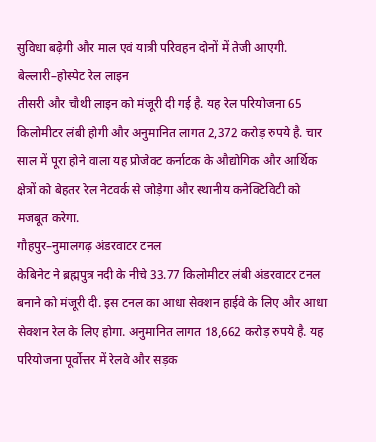सुविधा बढ़ेगी और माल एवं यात्री परिवहन दोनों में तेजी आएगी.
बेल्लारी–होस्पेट रेल लाइन
तीसरी और चौथी लाइन को मंजूरी दी गई है. यह रेल परियोजना 65 किलोमीटर लंबी होगी और अनुमानित लागत 2,372 करोड़ रुपये है. चार साल में पूरा होने वाला यह प्रोजेक्ट कर्नाटक के औद्योगिक और आर्थिक क्षेत्रों को बेहतर रेल नेटवर्क से जोड़ेगा और स्थानीय कनेक्टिविटी को मजबूत करेगा.
गौहपुर–नुमालगढ़ अंडरवाटर टनल
केबिनेट ने ब्रह्मपुत्र नदी के नीचे 33.77 किलोमीटर लंबी अंडरवाटर टनल बनाने को मंजूरी दी. इस टनल का आधा सेक्शन हाईवे के लिए और आधा सेक्शन रेल के लिए होगा. अनुमानित लागत 18,662 करोड़ रुपये है. यह परियोजना पूर्वोत्तर में रेलवे और सड़क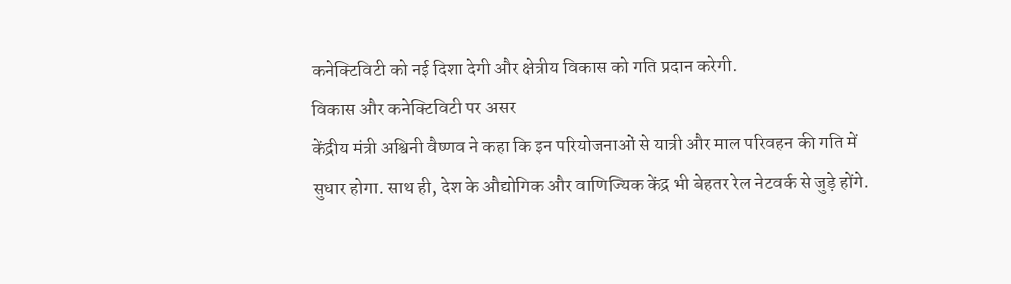कनेक्टिविटी को नई दिशा देगी और क्षेत्रीय विकास को गति प्रदान करेगी.
विकास और कनेक्टिविटी पर असर
केंद्रीय मंत्री अश्विनी वैष्णव ने कहा कि इन परियोजनाओं से यात्री और माल परिवहन की गति में सुधार होगा. साथ ही, देश के औद्योगिक और वाणिज्यिक केंद्र भी बेहतर रेल नेटवर्क से जुड़े होंगे.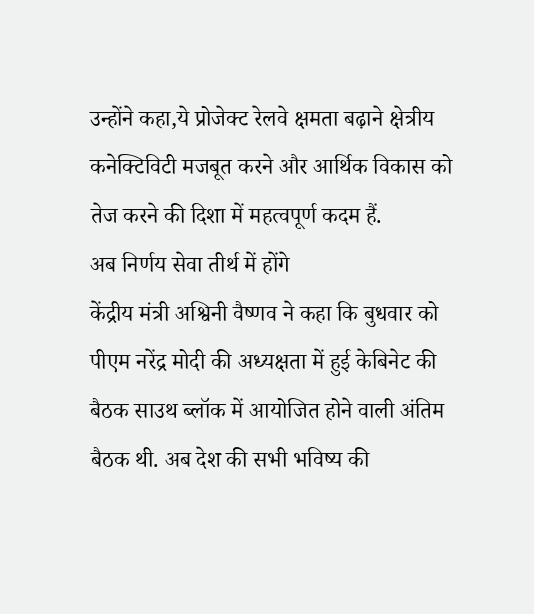उन्होंने कहा,ये प्रोजेक्ट रेलवे क्षमता बढ़ाने क्षेत्रीय कनेक्टिविटी मजबूत करने और आर्थिक विकास को तेज करने की दिशा में महत्वपूर्ण कदम हैं.
अब निर्णय सेवा तीर्थ में होंगे
केंद्रीय मंत्री अश्विनी वैष्णव ने कहा कि बुधवार को पीएम नरेंद्र मोदी की अध्यक्षता में हुई केबिनेट की बैठक साउथ ब्लॉक में आयोजित होने वाली अंतिम बैठक थी. अब देश की सभी भविष्य की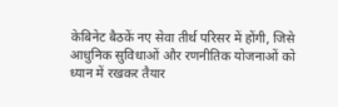केबिनेट बैठकें नए सेवा तीर्थ परिसर में होंगी, जिसे आधुनिक सुविधाओं और रणनीतिक योजनाओं को ध्यान में रखकर तैयार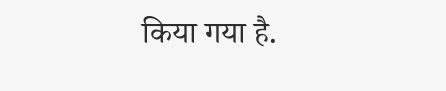किया गया है.